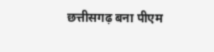छत्तीसगढ़ बना पीएम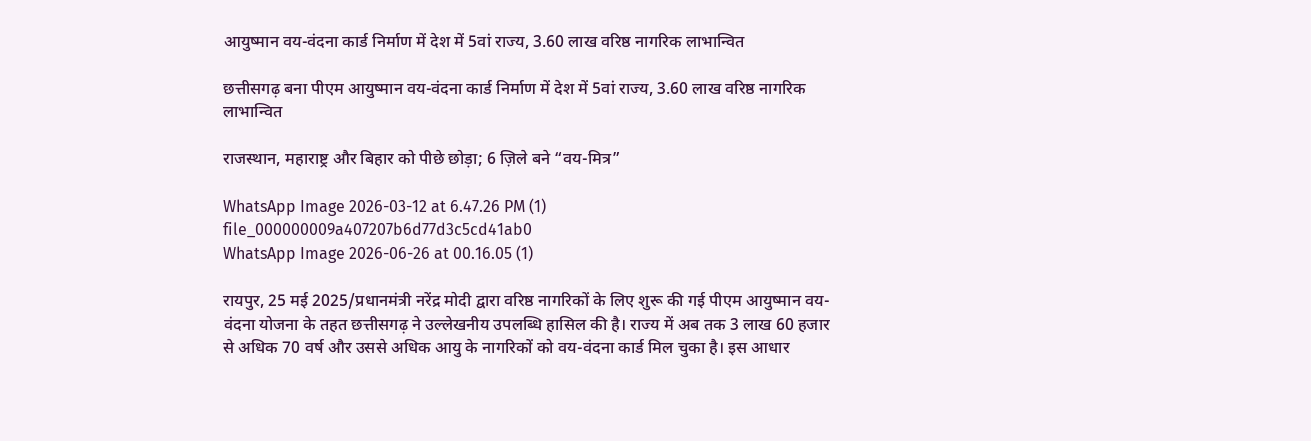आयुष्मान वय-वंदना कार्ड निर्माण में देश में 5वां राज्य, 3.60 लाख वरिष्ठ नागरिक लाभान्वित

छत्तीसगढ़ बना पीएम आयुष्मान वय-वंदना कार्ड निर्माण में देश में 5वां राज्य, 3.60 लाख वरिष्ठ नागरिक लाभान्वित

राजस्थान, महाराष्ट्र और बिहार को पीछे छोड़ा; 6 ज़िले बने “वय-मित्र”

WhatsApp Image 2026-03-12 at 6.47.26 PM (1)
file_000000009a407207b6d77d3c5cd41ab0
WhatsApp Image 2026-06-26 at 00.16.05 (1)

रायपुर, 25 मई 2025/प्रधानमंत्री नरेंद्र मोदी द्वारा वरिष्ठ नागरिकों के लिए शुरू की गई पीएम आयुष्मान वय-वंदना योजना के तहत छत्तीसगढ़ ने उल्लेखनीय उपलब्धि हासिल की है। राज्य में अब तक 3 लाख 60 हजार से अधिक 70 वर्ष और उससे अधिक आयु के नागरिकों को वय-वंदना कार्ड मिल चुका है। इस आधार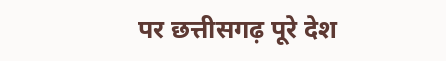पर छत्तीसगढ़ पूरे देश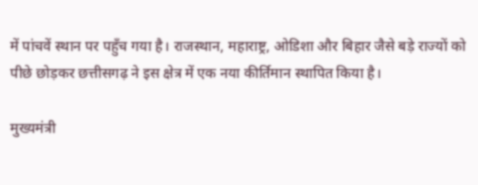में पांचवें स्थान पर पहुँच गया है। राजस्थान, महाराष्ट्र, ओडिशा और बिहार जैसे बड़े राज्यों को पीछे छोड़कर छत्तीसगढ़ ने इस क्षेत्र में एक नया कीर्तिमान स्थापित किया है।

मुख्यमंत्री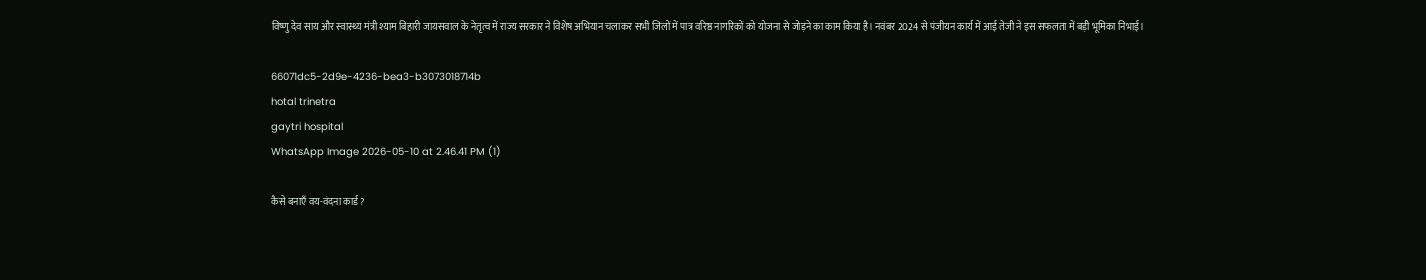विष्णु देव साय और स्वास्थ्य मंत्री श्याम बिहारी जायसवाल के नेतृत्व में राज्य सरकार ने विशेष अभियान चलाकर सभी जिलों में पात्र वरिष्ठ नागरिकों को योजना से जोड़ने का काम किया है। नवंबर 2024 से पंजीयन कार्य में आई तेजी ने इस सफलता में बड़ी भूमिका निभाई।

66071dc5-2d9e-4236-bea3-b3073018714b
hotal trinetra
gaytri hospital
WhatsApp Image 2026-05-10 at 2.46.41 PM (1)

कैसे बनाएँ वय-वंदना कार्ड?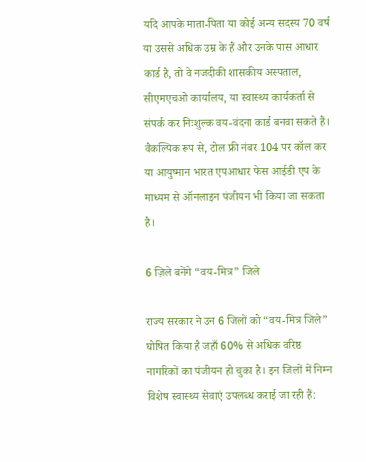यदि आपके माता-पिता या कोई अन्य सदस्य 70 वर्ष या उससे अधिक उम्र के हैं और उनके पास आधार कार्ड है, तो वे नजदीकी शासकीय अस्पताल, सीएमएचओ कार्यालय, या स्वास्थ्य कार्यकर्ता से संपर्क कर निःशुल्क वय-वंदना कार्ड बनवा सकते हैं।
वैकल्पिक रूप से, टोल फ्री नंबर 104 पर कॉल कर या आयुष्मान भारत एपआधार फेस आईडी एप के माध्यम से ऑनलाइन पंजीयन भी किया जा सकता है।

6 ज़िले बनेंगे “वय-मित्र” जिले

राज्य सरकार ने उन 6 जिलों को “वय-मित्र जिले” घोषित किया है जहाँ 60% से अधिक वरिष्ठ नागरिकों का पंजीयन हो चुका है। इन जिलों में निम्न विशेष स्वास्थ्य सेवाएं उपलब्ध कराई जा रही हैं: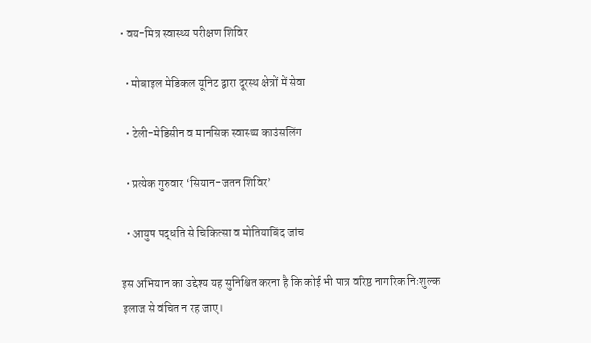• वय-मित्र स्वास्थ्य परीक्षण शिविर

  • मोबाइल मेडिकल यूनिट द्वारा दूरस्थ क्षेत्रों में सेवा

  • टेली-मेडिसीन व मानसिक स्वास्थ्य काउंसलिंग

  • प्रत्येक गुरुवार ‘सियान-जतन शिविर’

  • आयुष पद्धति से चिकित्सा व मोतियाबिंद जांच

इस अभियान का उद्देश्य यह सुनिश्चित करना है कि कोई भी पात्र वरिष्ठ नागरिक निःशुल्क इलाज से वंचित न रह जाए।